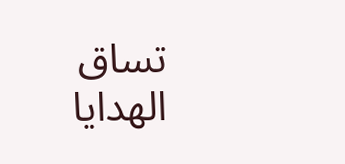تساق الهدايا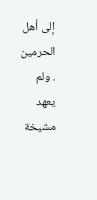إلى أهل الحرمين . ولم يعهد مشيخة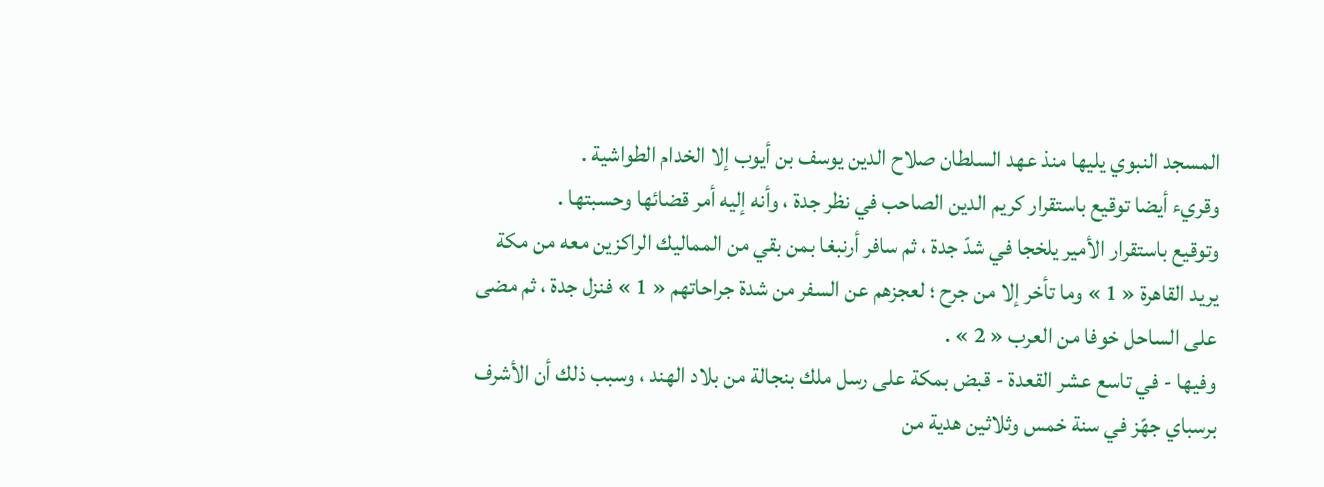المسجد النبوي يليها منذ عهد السلطان صلاح الدين يوسف بن أيوب إلا الخدام الطواشية .
وقريء أيضا توقيع باستقرار كريم الدين الصاحب في نظر جدة ، وأنه إليه أمر قضائها وحسبتها .
وتوقيع باستقرار الأمير يلخجا في شدّ جدة ، ثم سافر أرنبغا بمن بقي من المماليك الراكزين معه من مكة يريد القاهرة « 1 » وما تأخر إلا من جرح ؛ لعجزهم عن السفر من شدة جراحاتهم « 1 » فنزل جدة ، ثم مضى على الساحل خوفا من العرب « 2 » .
وفيها - في تاسع عشر القعدة - قبض بمكة على رسل ملك بنجالة من بلاد الهند ، وسبب ذلك أن الأشرف برسباي جهّز في سنة خمس وثلاثين هدية من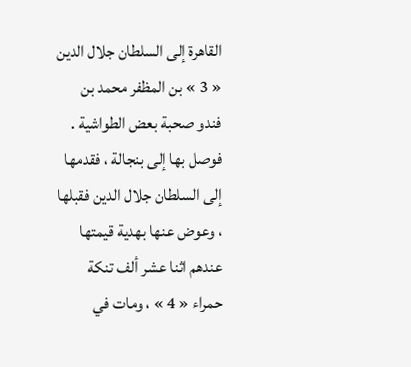القاهرة إلى السلطان جلال الدين « 3 » بن المظفر محمد بن فندو صحبة بعض الطواشية . فوصل بها إلى بنجالة ، فقدمها إلى السلطان جلال الدين فقبلها ، وعوض عنها بهدية قيمتها عندهم اثنا عشر ألف تنكة حمراء « 4 » ، ومات في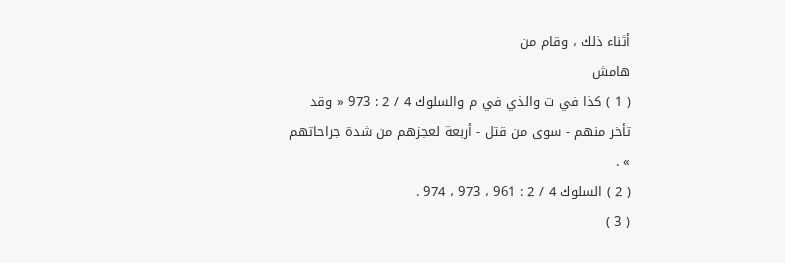أثناء ذلك ، وقام من
هامش
( 1 ) كذا في ت والذي في م والسلوك 4 / 2 : 973 « وقد تأخر منهم - سوى من قتل - أربعة لعجزهم من شدة جراحاتهم » .
( 2 ) السلوك 4 / 2 : 961 ، 973 ، 974 .
( 3 )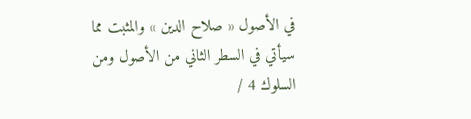في الأصول « صلاح الدين » والمثبت مما سيأتي في السطر الثاني من الأصول ومن السلوك 4 /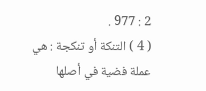2 : 977 .
( 4 ) التنكة أو تنكجة : هي عملة فضية في أصلها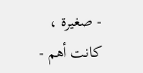- صغيرة ، كانت أهم -